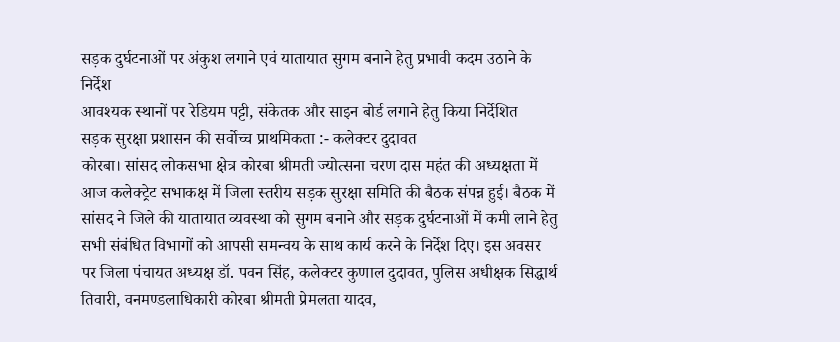सड़क दुर्घटनाओं पर अंकुश लगाने एवं यातायात सुगम बनाने हेतु प्रभावी कदम उठाने के निर्देश
आवश्यक स्थानों पर रेडियम पट्टी, संकेतक और साइन बोर्ड लगाने हेतु किया निर्देशित
सड़क सुरक्षा प्रशासन की सर्वोच्च प्राथमिकता :- कलेक्टर दुदावत
कोरबा। सांसद लोकसभा क्षेत्र कोरबा श्रीमती ज्योत्सना चरण दास महंत की अध्यक्षता में आज कलेक्ट्रेट सभाकक्ष में जिला स्तरीय सड़क सुरक्षा समिति की बैठक संपन्न हुई। बैठक में सांसद ने जिले की यातायात व्यवस्था को सुगम बनाने और सड़क दुर्घटनाओं में कमी लाने हेतु सभी संबंधित विभागों को आपसी समन्वय के साथ कार्य करने के निर्देश दिए। इस अवसर पर जिला पंचायत अध्यक्ष डॉ. पवन सिंह, कलेक्टर कुणाल दुदावत, पुलिस अधीक्षक सिद्धार्थ तिवारी, वनमण्डलाधिकारी कोरबा श्रीमती प्रेमलता यादव,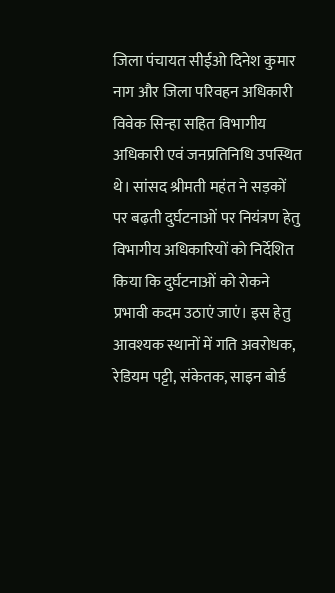जिला पंचायत सीईओ दिनेश कुमार नाग और जिला परिवहन अधिकारी विवेक सिन्हा सहित विभागीय अधिकारी एवं जनप्रतिनिधि उपस्थित थे। सांसद श्रीमती महंत ने सड़कों पर बढ़ती दुर्घटनाओं पर नियंत्रण हेतु विभागीय अधिकारियों को निर्देशित किया कि दुर्घटनाओं को रोकने प्रभावी कदम उठाएं जाएं। इस हेतु आवश्यक स्थानों में गति अवरोधक, रेडियम पट्टी, संकेतक, साइन बोर्ड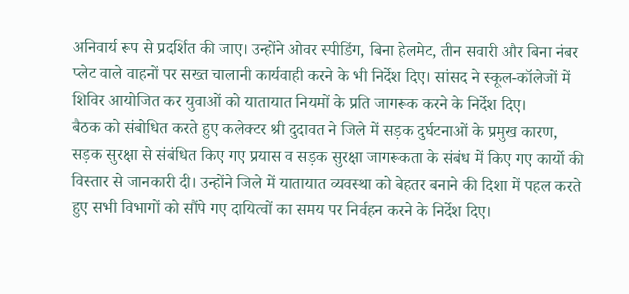अनिवार्य रूप से प्रदर्शित की जाए। उन्होंने ओवर स्पीडिंग, बिना हेलमेट, तीन सवारी और बिना नंबर प्लेट वाले वाहनों पर सख्त चालानी कार्यवाही करने के भी निर्देश दिए। सांसद ने स्कूल-कॉलेजों में शिविर आयोजित कर युवाओं को यातायात नियमों के प्रति जागरूक करने के निर्देश दिए।
बैठक को संबोधित करते हुए कलेक्टर श्री दुदावत ने जिले में सड़क दुर्घटनाओं के प्रमुख कारण, सड़क सुरक्षा से संबंधित किए गए प्रयास व सड़क सुरक्षा जागरूकता के संबंध में किए गए कार्यो की विस्तार से जानकारी दी। उन्होंने जिले में यातायात व्यवस्था को बेहतर बनाने की दिशा में पहल करते हुए सभी विभागों को सौंपे गए दायित्वों का समय पर निर्वहन करने के निर्देश दिए।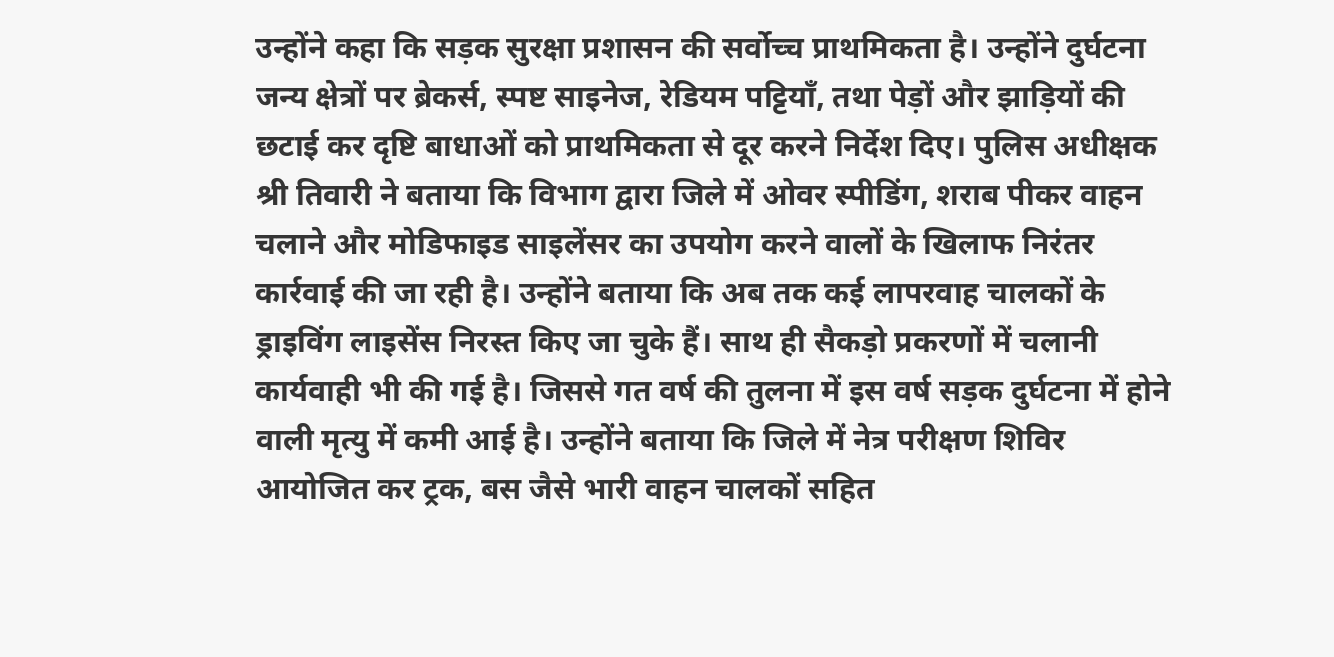उन्होंने कहा कि सड़क सुरक्षा प्रशासन की सर्वोच्च प्राथमिकता है। उन्होंने दुर्घटना जन्य क्षेत्रों पर ब्रेकर्स, स्पष्ट साइनेज, रेडियम पट्टियाँ, तथा पेड़ों और झाड़ियों की छटाई कर दृष्टि बाधाओं को प्राथमिकता से दूर करने निर्देश दिए। पुलिस अधीक्षक श्री तिवारी ने बताया कि विभाग द्वारा जिले में ओवर स्पीडिंग, शराब पीकर वाहन चलाने और मोडिफाइड साइलेंसर का उपयोग करने वालों के खिलाफ निरंतर कार्रवाई की जा रही है। उन्होंने बताया कि अब तक कई लापरवाह चालकों के ड्राइविंग लाइसेंस निरस्त किए जा चुके हैं। साथ ही सैकड़ो प्रकरणों में चलानी कार्यवाही भी की गई है। जिससे गत वर्ष की तुलना में इस वर्ष सड़क दुर्घटना में होने वाली मृत्यु में कमी आई है। उन्होंने बताया कि जिले में नेत्र परीक्षण शिविर आयोजित कर ट्रक, बस जैसे भारी वाहन चालकों सहित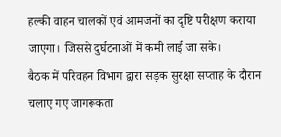हल्की वाहन चालकों एवं आमजनों का दृष्टि परीक्षण कराया जाएगा। जिससे दुर्घटनाओं में कमी लाई जा सके।
बैठक में परिवहन विभाग द्वारा सड़क सुरक्षा सप्ताह के दौरान चलाए गए जागरूकता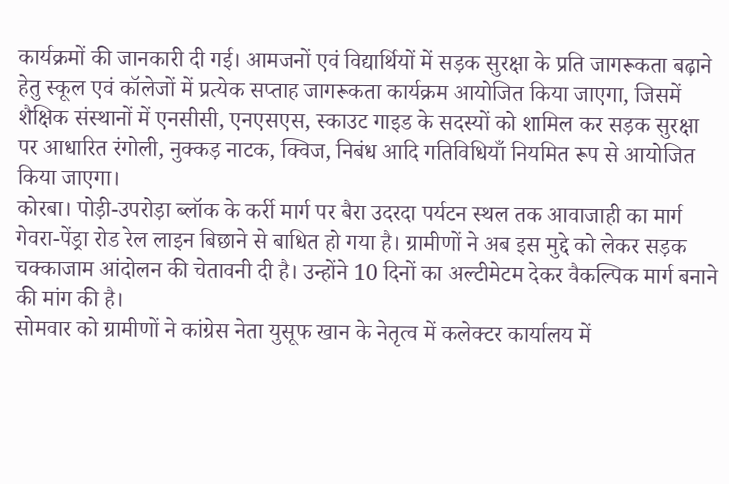कार्यक्रमों की जानकारी दी गई। आमजनों एवं विद्यार्थियों में सड़क सुरक्षा के प्रति जागरूकता बढ़ाने हेतु स्कूल एवं कॉलेजों में प्रत्येक सप्ताह जागरूकता कार्यक्रम आयोजित किया जाएगा, जिसमें शैक्षिक संस्थानों में एनसीसी, एनएसएस, स्काउट गाइड के सदस्यों को शामिल कर सड़क सुरक्षा पर आधारित रंगोली, नुक्कड़ नाटक, क्विज, निबंध आदि गतिविधियाँ नियमित रूप से आयोजित किया जाएगा।
कोरबा। पोड़ी-उपरोड़ा ब्लॉक के कर्री मार्ग पर बैरा उदरदा पर्यटन स्थल तक आवाजाही का मार्ग गेवरा-पेंड्रा रोड रेल लाइन बिछाने से बाधित हो गया है। ग्रामीणों ने अब इस मुद्दे को लेकर सड़क चक्काजाम आंदोलन की चेतावनी दी है। उन्होंने 10 दिनों का अल्टीमेटम देकर वैकल्पिक मार्ग बनाने की मांग की है।
सोमवार को ग्रामीणों ने कांग्रेस नेता युसूफ खान के नेतृत्व में कलेक्टर कार्यालय में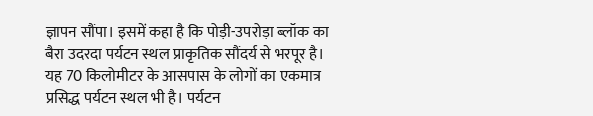ज्ञापन सौंपा। इसमें कहा है कि पोड़ी-उपरोड़ा ब्लॉक का बैरा उदरदा पर्यटन स्थल प्राकृतिक सौंदर्य से भरपूर है। यह 70 किलोमीटर के आसपास के लोगों का एकमात्र प्रसिद्ध पर्यटन स्थल भी है। पर्यटन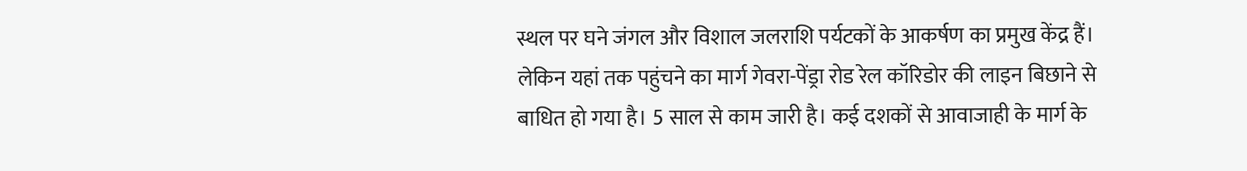स्थल पर घने जंगल और विशाल जलराशि पर्यटकों के आकर्षण का प्रमुख केंद्र हैं। लेकिन यहां तक पहुंचने का मार्ग गेवरा-पेंड्रा रोड रेल कॉरिडोर की लाइन बिछाने से बाधित हो गया है। 5 साल से काम जारी है। कई दशकों से आवाजाही के मार्ग के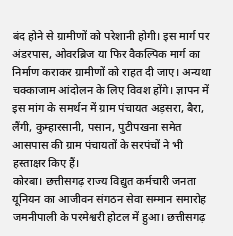बंद होने से ग्रामीणों को परेशानी होगी। इस मार्ग पर अंडरपास, ओवरब्रिज या फिर वैकल्पिक मार्ग का निर्माण कराकर ग्रामीणों को राहत दी जाए। अन्यथा चक्काजाम आंदोलन के लिए विवश होंगे। ज्ञापन में इस मांग के समर्थन में ग्राम पंचायत अड़सरा, बैरा, लैंगी, कुम्हारसानी, पसान, पुटीपखना समेत आसपास की ग्राम पंचायतों के सरपंचों ने भी हस्ताक्षर किए हैं।
कोरबा। छत्तीसगढ़ राज्य विद्युत कर्मचारी जनता यूनियन का आजीवन संगठन सेवा सम्मान समारोह जमनीपाली के परमेश्वरी होटल में हुआ। छत्तीसगढ़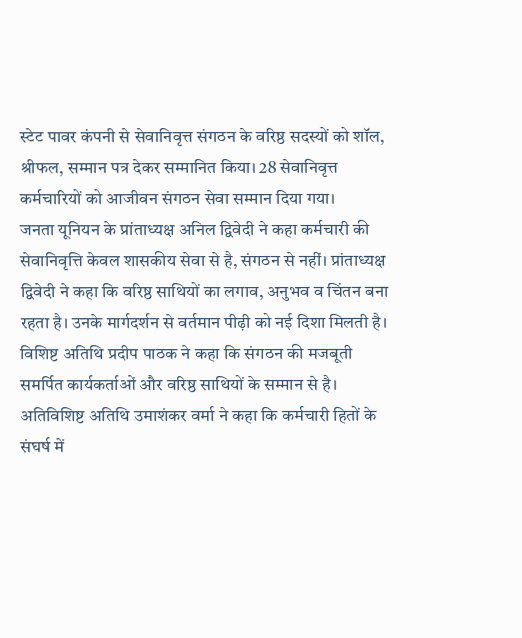स्टेट पावर कंपनी से सेवानिवृत्त संगठन के वरिष्ठ सदस्यों को शॉल, श्रीफल, सम्मान पत्र देकर सम्मानित किया। 28 सेवानिवृत्त कर्मचारियों को आजीवन संगठन सेवा सम्मान दिया गया।
जनता यूनियन के प्रांताध्यक्ष अनिल द्विवेदी ने कहा कर्मचारी की सेवानिवृत्ति केवल शासकीय सेवा से है, संगठन से नहीं। प्रांताध्यक्ष द्विवेदी ने कहा कि वरिष्ठ साथियों का लगाव, अनुभव व चिंतन बना रहता है। उनके मार्गदर्शन से वर्तमान पीढ़ी को नई दिशा मिलती है। विशिष्ट अतिथि प्रदीप पाठक ने कहा कि संगठन की मजबूती समर्पित कार्यकर्ताओं और वरिष्ठ साथियों के सम्मान से है।
अतिविशिष्ट अतिथि उमाशंकर वर्मा ने कहा कि कर्मचारी हितों के संघर्ष में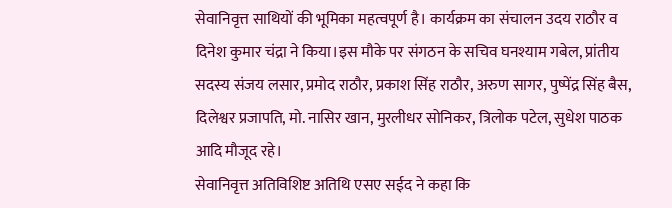सेवानिवृत्त साथियों की भूमिका महत्वपूर्ण है। कार्यक्रम का संचालन उदय राठौर व दिनेश कुमार चंद्रा ने किया।इस मौके पर संगठन के सचिव घनश्याम गबेल, प्रांतीय सदस्य संजय लसार, प्रमोद राठौर, प्रकाश सिंह राठौर, अरुण सागर, पुष्पेंद्र सिंह बैस, दिलेश्वर प्रजापति, मो. नासिर खान, मुरलीधर सोनिकर, त्रिलोक पटेल, सुधेश पाठक आदि मौजूद रहे।
सेवानिवृत्त अतिविशिष्ट अतिथि एसए सईद ने कहा कि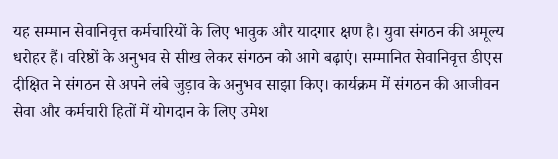यह सम्मान सेवानिवृत्त कर्मचारियों के लिए भावुक और यादगार क्षण है। युवा संगठन की अमूल्य धरोहर हैं। वरिष्ठों के अनुभव से सीख लेकर संगठन को आगे बढ़ाएं। सम्मानित सेवानिवृत्त डीएस दीक्षित ने संगठन से अपने लंबे जुड़ाव के अनुभव साझा किए। कार्यक्रम में संगठन की आजीवन सेवा और कर्मचारी हितों में योगदान के लिए उमेश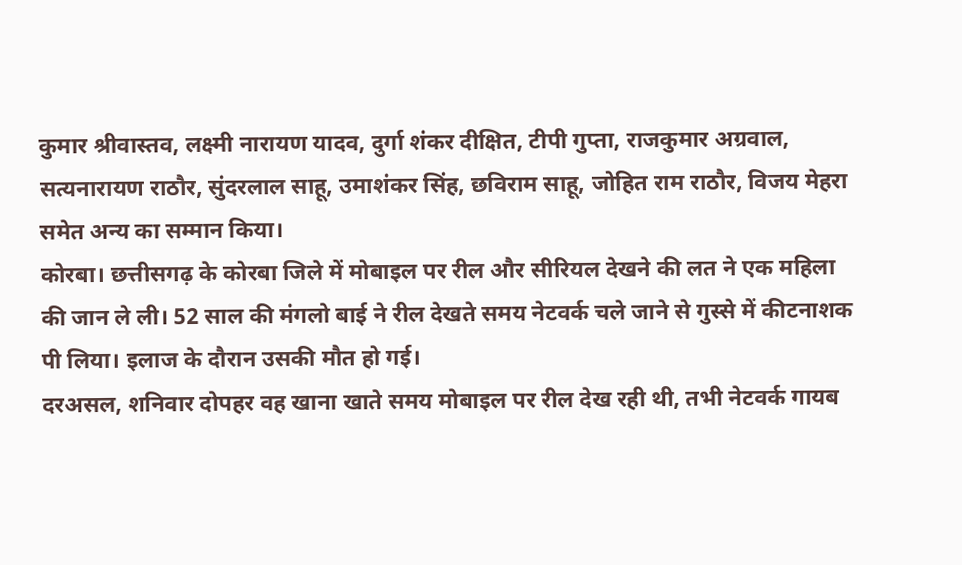कुमार श्रीवास्तव, लक्ष्मी नारायण यादव, दुर्गा शंकर दीक्षित, टीपी गुप्ता, राजकुमार अग्रवाल, सत्यनारायण राठौर, सुंदरलाल साहू, उमाशंकर सिंह, छविराम साहू, जोहित राम राठौर, विजय मेहरा समेत अन्य का सम्मान किया।
कोरबा। छत्तीसगढ़ के कोरबा जिले में मोबाइल पर रील और सीरियल देखने की लत ने एक महिला की जान ले ली। 52 साल की मंगलो बाई ने रील देखते समय नेटवर्क चले जाने से गुस्से में कीटनाशक पी लिया। इलाज के दौरान उसकी मौत हो गई।
दरअसल, शनिवार दोपहर वह खाना खाते समय मोबाइल पर रील देख रही थी, तभी नेटवर्क गायब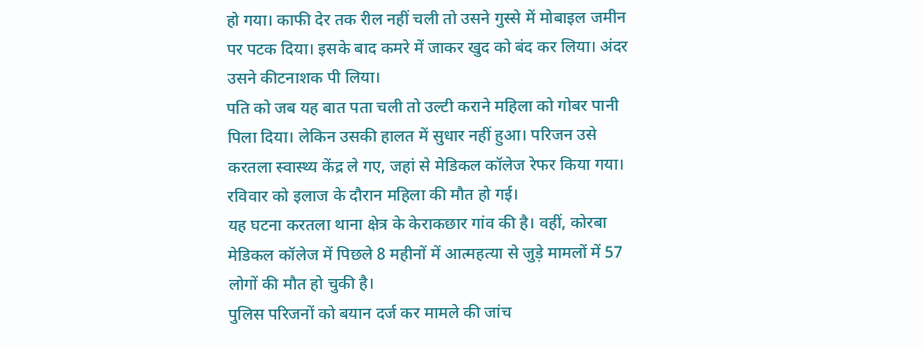हो गया। काफी देर तक रील नहीं चली तो उसने गुस्से में मोबाइल जमीन पर पटक दिया। इसके बाद कमरे में जाकर खुद को बंद कर लिया। अंदर उसने कीटनाशक पी लिया।
पति को जब यह बात पता चली तो उल्टी कराने महिला को गोबर पानी पिला दिया। लेकिन उसकी हालत में सुधार नहीं हुआ। परिजन उसे करतला स्वास्थ्य केंद्र ले गए, जहां से मेडिकल कॉलेज रेफर किया गया। रविवार को इलाज के दौरान महिला की मौत हो गई।
यह घटना करतला थाना क्षेत्र के केराकछार गांव की है। वहीं, कोरबा मेडिकल कॉलेज में पिछले 8 महीनों में आत्महत्या से जुड़े मामलों में 57 लोगों की मौत हो चुकी है।
पुलिस परिजनों को बयान दर्ज कर मामले की जांच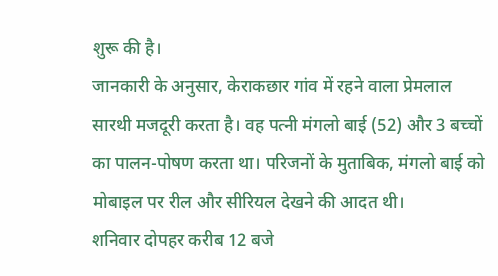शुरू की है।
जानकारी के अनुसार, केराकछार गांव में रहने वाला प्रेमलाल सारथी मजदूरी करता है। वह पत्नी मंगलो बाई (52) और 3 बच्चों का पालन-पोषण करता था। परिजनों के मुताबिक, मंगलो बाई को मोबाइल पर रील और सीरियल देखने की आदत थी।
शनिवार दोपहर करीब 12 बजे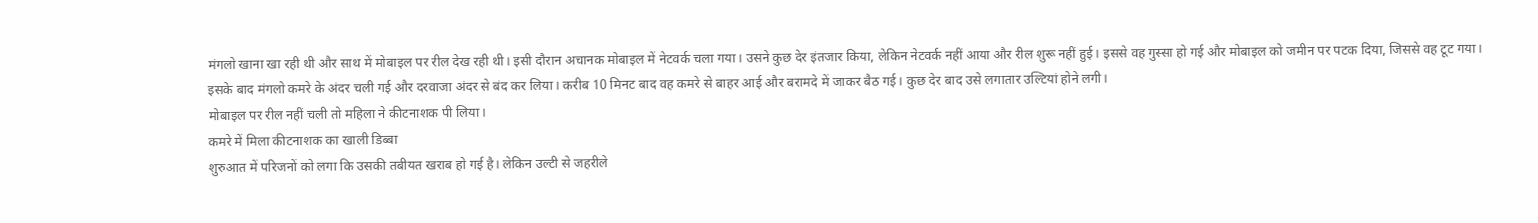मंगलो खाना खा रही थी और साथ में मोबाइल पर रील देख रही थी। इसी दौरान अचानक मोबाइल में नेटवर्क चला गया। उसने कुछ देर इंतजार किया, लेकिन नेटवर्क नहीं आया और रील शुरू नहीं हुई। इससे वह गुस्सा हो गई और मोबाइल को जमीन पर पटक दिया, जिससे वह टूट गया।
इसके बाद मंगलो कमरे के अंदर चली गई और दरवाजा अंदर से बंद कर लिया। करीब 10 मिनट बाद वह कमरे से बाहर आई और बरामदे में जाकर बैठ गई। कुछ देर बाद उसे लगातार उल्टियां होने लगी।
मोबाइल पर रील नहीं चली तो महिला ने कीटनाशक पी लिया।
कमरे में मिला कीटनाशक का खाली डिब्बा
शुरुआत में परिजनों को लगा कि उसकी तबीयत खराब हो गई है। लेकिन उल्टी से जहरीले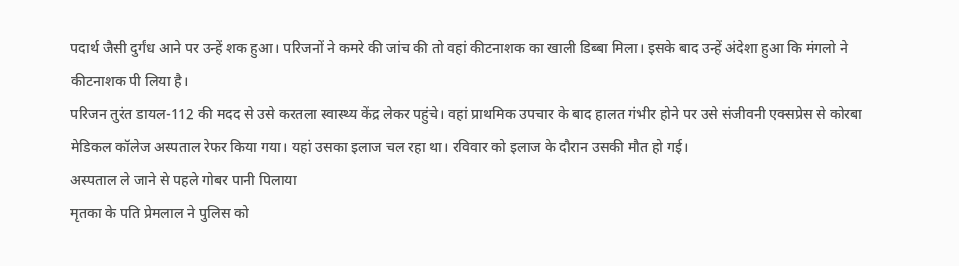पदार्थ जैसी दुर्गंध आने पर उन्हें शक हुआ। परिजनों ने कमरे की जांच की तो वहां कीटनाशक का खाली डिब्बा मिला। इसके बाद उन्हें अंदेशा हुआ कि मंगलो ने कीटनाशक पी लिया है।
परिजन तुरंत डायल-112 की मदद से उसे करतला स्वास्थ्य केंद्र लेकर पहुंचे। वहां प्राथमिक उपचार के बाद हालत गंभीर होने पर उसे संजीवनी एक्सप्रेस से कोरबा मेडिकल कॉलेज अस्पताल रेफर किया गया। यहां उसका इलाज चल रहा था। रविवार को इलाज के दौरान उसकी मौत हो गई।
अस्पताल ले जाने से पहले गोबर पानी पिलाया
मृतका के पति प्रेमलाल ने पुलिस को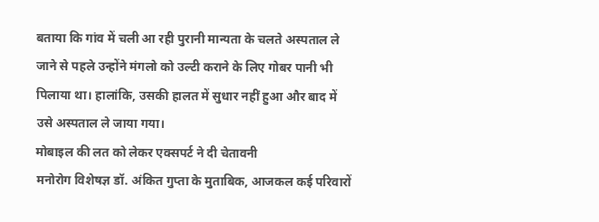बताया कि गांव में चली आ रही पुरानी मान्यता के चलते अस्पताल ले जाने से पहले उन्होंने मंगलो को उल्टी कराने के लिए गोबर पानी भी पिलाया था। हालांकि, उसकी हालत में सुधार नहीं हुआ और बाद में उसे अस्पताल ले जाया गया।
मोबाइल की लत को लेकर एक्सपर्ट ने दी चेतावनी
मनोरोग विशेषज्ञ डॉ. अंकित गुप्ता के मुताबिक, आजकल कई परिवारों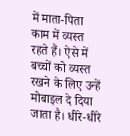में माता-पिता काम में व्यस्त रहते हैं। ऐसे में बच्चों को व्यस्त रखने के लिए उन्हें मोबाइल दे दिया जाता है। धीरे-धीरे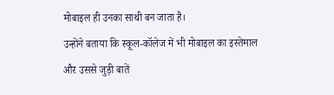मोबाइल ही उनका साथी बन जाता है।
उन्होंने बताया कि स्कूल-कॉलेज में भी मोबाइल का इस्तेमाल और उससे जुड़ी बातें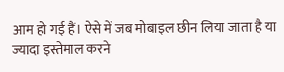आम हो गई हैं। ऐसे में जब मोबाइल छीन लिया जाता है या ज्यादा इस्तेमाल करने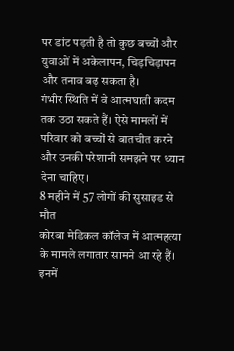पर डांट पड़ती है तो कुछ बच्चों और युवाओं में अकेलापन, चिड़चिड़ापन और तनाव बढ़ सकता है।
गंभीर स्थिति में वे आत्मघाती कदम तक उठा सकते हैं। ऐसे मामलों में परिवार को बच्चों से बातचीत करने और उनकी परेशानी समझने पर ध्यान देना चाहिए।
8 महीने में 57 लोगों की सुसाइड से मौत
कोरबा मेडिकल कॉलेज में आत्महत्या के मामले लगातार सामने आ रहे हैं। इनमें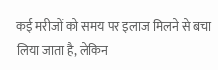कई मरीजों को समय पर इलाज मिलने से बचा लिया जाता है, लेकिन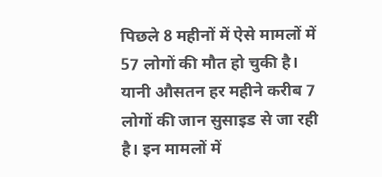पिछले 8 महीनों में ऐसे मामलों में 57 लोगों की मौत हो चुकी है।
यानी औसतन हर महीने करीब 7 लोगों की जान सुसाइड से जा रही है। इन मामलों में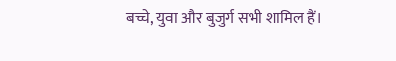बच्चे, युवा और बुजुर्ग सभी शामिल हैं।